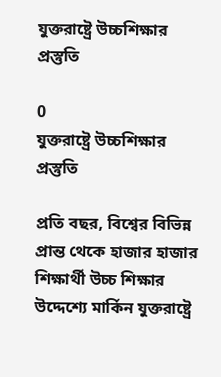যুক্তরাষ্ট্রে উচ্চশিক্ষার প্রস্তুতি

0
যুক্তরাষ্ট্রে উচ্চশিক্ষার প্রস্তুতি

প্রতি বছর, বিশ্বের বিভিন্ন প্রান্ত থেকে হাজার হাজার শিক্ষার্থী উচ্চ শিক্ষার উদ্দেশ্যে মার্কিন যুক্তরাষ্ট্রে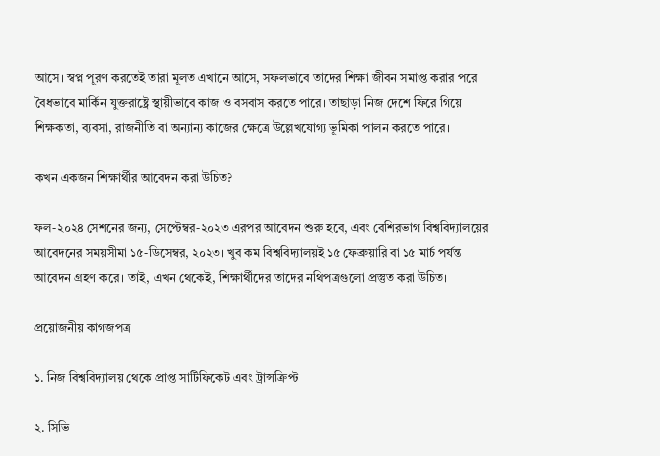আসে। স্বপ্ন পূরণ করতেই তারা মূলত এখানে আসে, সফলভাবে তাদের শিক্ষা জীবন সমাপ্ত করার পরে বৈধভাবে মার্কিন যুক্তরাষ্ট্রে স্থায়ীভাবে কাজ ও বসবাস করতে পারে। তাছাড়া নিজ দেশে ফিরে গিয়ে শিক্ষকতা, ব্যবসা, রাজনীতি বা অন্যান্য কাজের ক্ষেত্রে উল্লেখযোগ্য ভূমিকা পালন করতে পারে।

কখন একজন শিক্ষার্থীর আবেদন করা উচিত?

ফল-২০২৪ সেশনের জন্য, সেপ্টেম্বর-২০২৩ এরপর আবেদন শুরু হবে, এবং বেশিরভাগ বিশ্ববিদ্যালয়ের আবেদনের সময়সীমা ১৫-ডিসেম্বর, ২০২৩। খুব কম বিশ্ববিদ্যালয়ই ১৫ ফেব্রুয়ারি বা ১৫ মার্চ পর্যন্ত আবেদন গ্রহণ করে। তাই, এখন থেকেই, শিক্ষার্থীদের তাদের নথিপত্রগুলো প্রস্তুত করা উচিত।

প্রয়োজনীয় কাগজপত্র

১. নিজ বিশ্ববিদ্যালয় থেকে প্রাপ্ত সার্টিফিকেট এবং ট্রান্সক্রিপ্ট

২. সিভি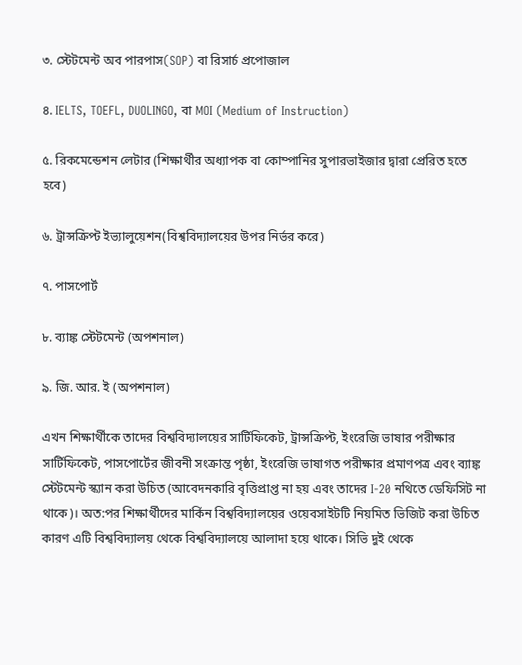৩. স্টেটমেন্ট অব পারপাস(SOP) বা রিসার্চ প্রপোজাল

৪. IELTS, TOEFL, DUOLINGO, বা MOI (Medium of Instruction)

৫. রিকমেন্ডেশন লেটার (শিক্ষার্থীর অধ্যাপক বা কোম্পানির সুপারভাইজার দ্বারা প্রেরিত হতে হবে)

৬. ট্রান্সক্রিপ্ট ইভ্যালুয়েশন(বিশ্ববিদ্যালয়ের উপর নির্ভর করে)

৭. পাসপোর্ট

৮. ব্যাঙ্ক স্টেটমেন্ট (অপশনাল)

৯. জি. আর. ই (অপশনাল)

এখন শিক্ষার্থীকে তাদের বিশ্ববিদ্যালয়ের সার্টিফিকেট, ট্রান্সক্রিপ্ট, ইংরেজি ভাষার পরীক্ষার সার্টিফিকেট, পাসপোর্টের জীবনী সংক্রান্ত পৃষ্ঠা, ইংরেজি ভাষাগত পরীক্ষার প্রমাণপত্র এবং ব্যাঙ্ক স্টেটমেন্ট স্ক্যান করা উচিত (আবেদনকারি বৃত্তিপ্রাপ্ত না হয় এবং তাদের I-20 নথিতে ডেফিসিট না থাকে)। অত:পর শিক্ষার্থীদের মার্কিন বিশ্ববিদ্যালয়ের ওয়েবসাইটটি নিয়মিত ভিজিট করা উচিত কারণ এটি বিশ্ববিদ্যালয় থেকে বিশ্ববিদ্যালয়ে আলাদা হয়ে থাকে। সিভি দুই থেকে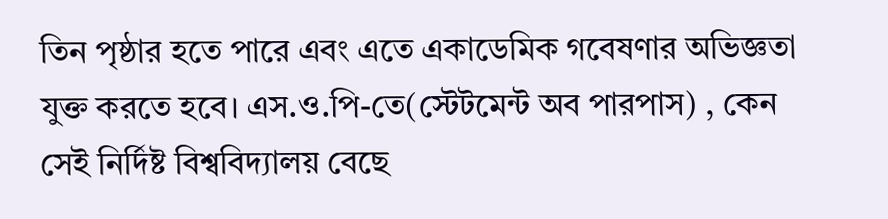তিন পৃষ্ঠার হতে পারে এবং এতে একাডেমিক গবেষণার অভিজ্ঞতা যুক্ত করতে হবে। এস.ও.পি-তে(স্টেটমেন্ট অব পারপাস) , কেন সেই নির্দিষ্ট বিশ্ববিদ্যালয় বেছে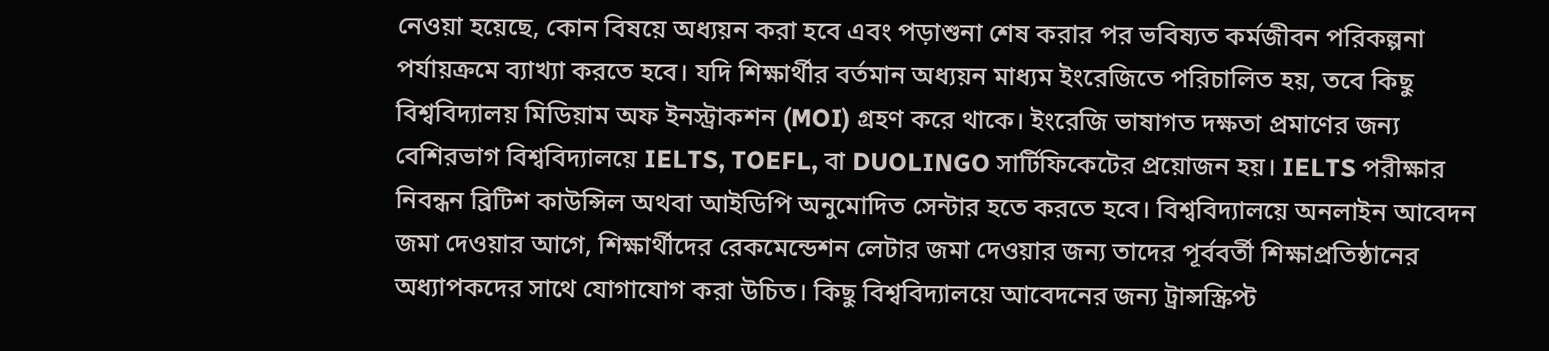নেওয়া হয়েছে, কোন বিষয়ে অধ্যয়ন করা হবে এবং পড়াশুনা শেষ করার পর ভবিষ্যত কর্মজীবন পরিকল্পনা পর্যায়ক্রমে ব্যাখ্যা করতে হবে। যদি শিক্ষার্থীর বর্তমান অধ্যয়ন মাধ্যম ইংরেজিতে পরিচালিত হয়, তবে কিছু বিশ্ববিদ্যালয় মিডিয়াম অফ ইনস্ট্রাকশন (MOI) গ্রহণ করে থাকে। ইংরেজি ভাষাগত দক্ষতা প্রমাণের জন্য বেশিরভাগ বিশ্ববিদ্যালয়ে IELTS, TOEFL, বা DUOLINGO সার্টিফিকেটের প্রয়োজন হয়। IELTS পরীক্ষার নিবন্ধন ব্রিটিশ কাউন্সিল অথবা আইডিপি অনুমোদিত সেন্টার হতে করতে হবে। বিশ্ববিদ্যালয়ে অনলাইন আবেদন জমা দেওয়ার আগে, শিক্ষার্থীদের রেকমেন্ডেশন লেটার জমা দেওয়ার জন্য তাদের পূর্ববর্তী শিক্ষাপ্রতিষ্ঠানের অধ্যাপকদের সাথে যোগাযোগ করা উচিত। কিছু বিশ্ববিদ্যালয়ে আবেদনের জন্য ট্রান্সস্ক্রিপ্ট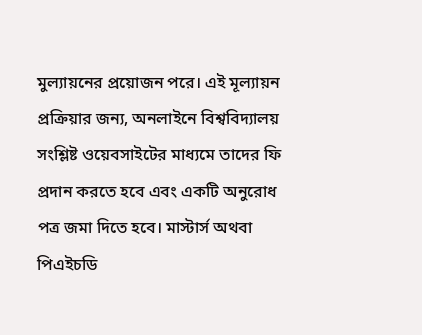মুল্যায়নের প্রয়োজন পরে। এই মূল্যায়ন প্রক্রিয়ার জন্য, অনলাইনে বিশ্ববিদ্যালয় সংশ্লিষ্ট ওয়েবসাইটের মাধ্যমে তাদের ফি প্রদান করতে হবে এবং একটি অনুরোধ পত্র জমা দিতে হবে। মাস্টার্স অথবা পিএইচডি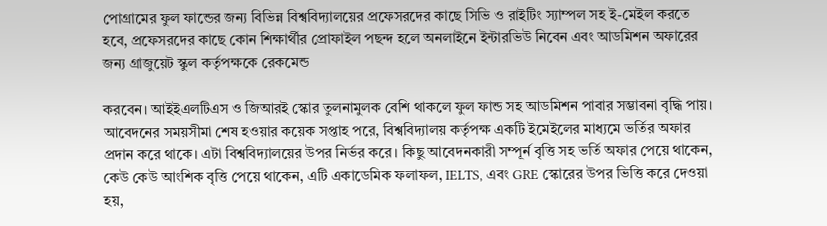পোগ্রামের ফুল ফান্ডের জন্য বিভিন্ন বিশ্ববিদ্যালয়ের প্রফেসরদের কাছে সিভি ও রাইটিং স্যাম্পল সহ ই-মেইল করতে হবে, প্রফেসরদের কাছে কোন শিক্ষার্থীর প্রোফাইল পছন্দ হলে অনলাইনে ইন্টারভিউ নিবেন এবং আডমিশন অফারের জন্য গ্রাজুয়েট স্কুল কর্তৃপক্ষকে রেকমেন্ড

করবেন। আইইএলটিএস ও জিআরই স্কোর তুলনামুলক বেশি থাকলে ফুল ফান্ড সহ আডমিশন পাবার সম্ভাবনা বৃদ্ধি পায়। আবেদনের সময়সীমা শেষ হওয়ার কয়েক সপ্তাহ পরে, বিশ্ববিদ্যালয় কর্তৃপক্ষ একটি ইমেইলের মাধ্যমে ভর্তির অফার প্রদান করে থাকে। এটা বিশ্ববিদ্যালয়ের উপর নির্ভর করে। কিছু আবেদনকারী সম্পূর্ন বৃত্তি সহ ভর্তি অফার পেয়ে থাকেন, কেউ কেউ আংশিক বৃত্তি পেয়ে থাকেন, এটি একাডেমিক ফলাফল, IELTS, এবং GRE স্কোরের উপর ভিত্তি করে দেওয়া হয়,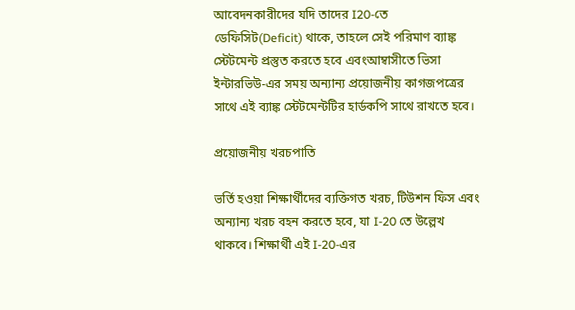আবেদনকারীদের যদি তাদের I20-তে ডেফিসিট(Deficit) থাকে, তাহলে সেই পরিমাণ ব্যাঙ্ক স্টেটমেন্ট প্রস্তুত করতে হবে এবংআম্বাসীতে ভিসা ইন্টারভিউ-এর সময় অন্যান্য প্রয়োজনীয় কাগজপত্রের সাথে এই ব্যাঙ্ক স্টেটমেন্টটির হার্ডকপি সাথে রাখতে হবে।

প্রয়োজনীয় খরচপাতি

ভর্তি হওয়া শিক্ষার্থীদের ব্যক্তিগত খরচ, টিউশন ফিস এবং অন্যান্য খরচ বহন করতে হবে, যা I-20 তে উল্লেখ থাকবে। শিক্ষার্থী এই I-20-এর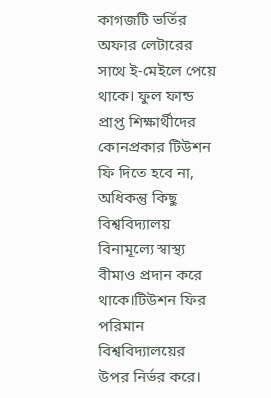কাগজটি ভর্তির অফার লেটারের সাথে ই-মেইলে পেয়ে থাকে। ফুল ফান্ড প্রাপ্ত শিক্ষার্থীদের কোনপ্রকার টিউশন ফি দিতে হবে না, অধিকন্তু কিছু বিশ্ববিদ্যালয় বিনামূল্যে স্বাস্থ্য বীমাও প্রদান করে থাকে।টিউশন ফির পরিমান বিশ্ববিদ্যালয়ের উপর নির্ভর করে।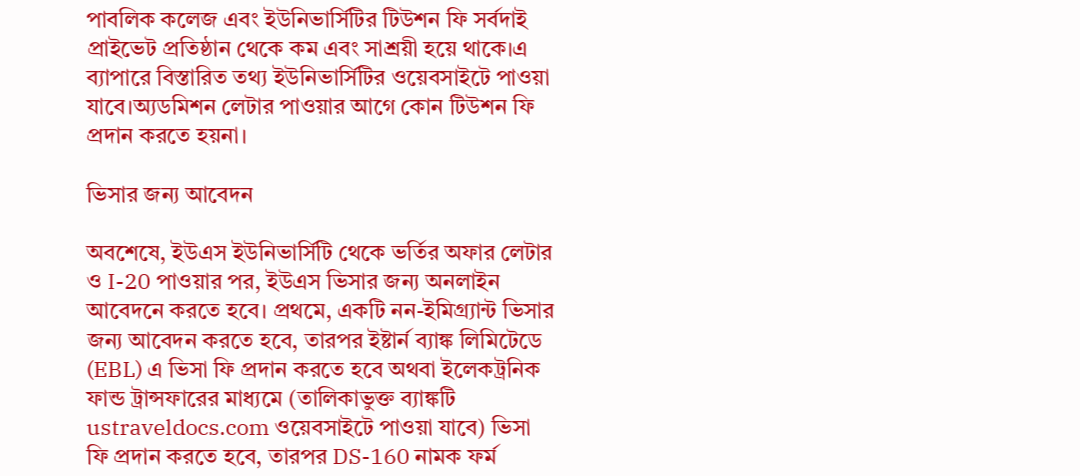পাবলিক কলেজ এবং ইউনিভার্সিটির টিউশন ফি সর্বদাই প্রাইভেট প্রতিষ্ঠান থেকে কম এবং সাশ্রয়ী হয়ে থাকে।এ ব্যাপারে বিস্তারিত তথ্য ইউনিভার্সিটির ওয়েবসাইটে পাওয়া যাবে।অ্যডমিশন লেটার পাওয়ার আগে কোন টিউশন ফি প্রদান করতে হয়না।

ভিসার জন্য আবেদন

অবশেষে, ইউএস ইউনিভার্সিটি থেকে ভর্তির অফার লেটার ও I-20 পাওয়ার পর, ইউএস ভিসার জন্য অনলাইন আবেদনে করতে হবে। প্রথমে, একটি নন-ইমিগ্র্যান্ট ভিসার জন্য আবেদন করতে হবে, তারপর ইষ্টার্ন ব্যাঙ্ক লিমিটেডে (EBL) এ ভিসা ফি প্রদান করতে হবে অথবা ইলেকট্রনিক ফান্ড ট্রান্সফারের মাধ্যমে (তালিকাভুক্ত ব্যাঙ্কটি ustraveldocs.com ওয়েবসাইটে পাওয়া যাবে) ভিসা ফি প্রদান করতে হবে, তারপর DS-160 নামক ফর্ম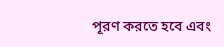পূরণ করতে হবে এবং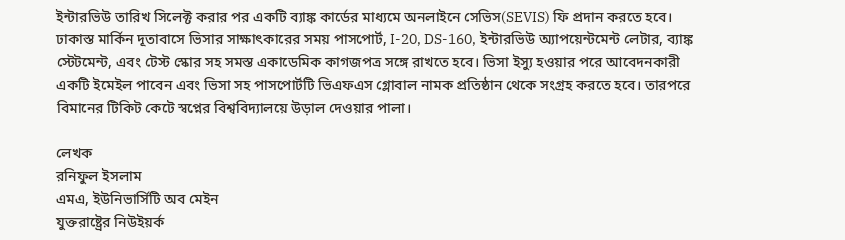ইন্টারভিউ তারিখ সিলেক্ট করার পর একটি ব্যাঙ্ক কার্ডের মাধ্যমে অনলাইনে সেভিস(SEVIS) ফি প্রদান করতে হবে। ঢাকাস্ত মার্কিন দূতাবাসে ভিসার সাক্ষাৎকারের সময় পাসপোর্ট, I-20, DS-160, ইন্টারভিউ অ্যাপয়েন্টমেন্ট লেটার, ব্যাঙ্ক স্টেটমেন্ট, এবং টেস্ট স্কোর সহ সমস্ত একাডেমিক কাগজপত্র সঙ্গে রাখতে হবে। ভিসা ইস্যু হওয়ার পরে আবেদনকারী একটি ইমেইল পাবেন এবং ভিসা সহ পাসপোর্টটি ভিএফএস গ্লোবাল নামক প্রতিষ্ঠান থেকে সংগ্রহ করতে হবে। তারপরে বিমানের টিকিট কেটে স্বপ্নের বিশ্ববিদ্যালয়ে উড়াল দেওয়ার পালা।

লেখক
রনিফুল ইসলাম
এমএ, ইউনিভার্সিটি অব মেইন
যুক্তরাষ্ট্রের নিউইয়র্ক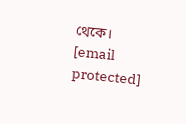থেকে।
[email protected]